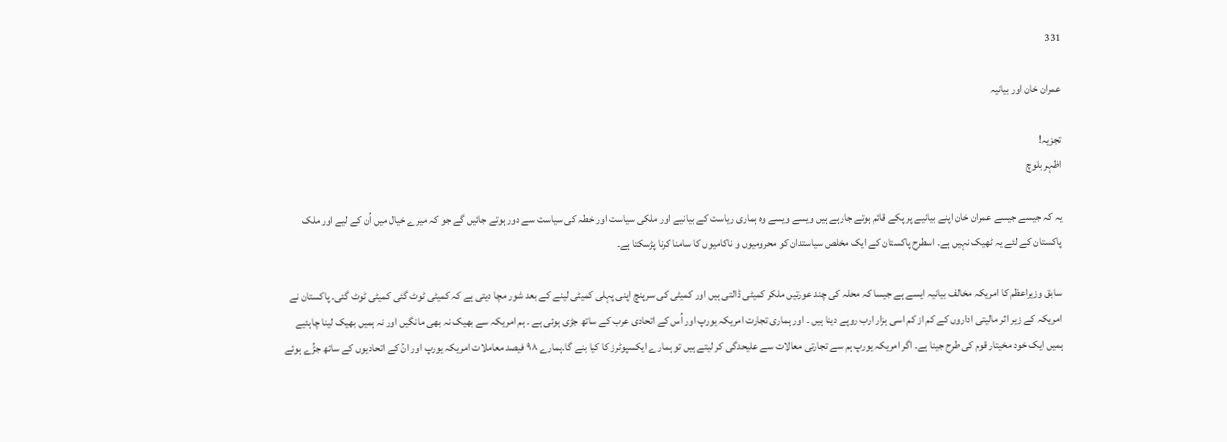331

عمران خان اور بیانیہ

تجزیہ!
اظہر بلوچ

یہ کہ جیسے جیسے عمران خان اپنے بیانیے پر پکے قائم ہوتے جارہے ہیں ویسے ویسے وہ ہماری ریاست کے بیانیے اور ملکی سیاست اور خطہ کی سیاست سے دور ہوتے جائیں گے جو کہ میرے خیال میں اُن کے لیے اور ملک پاکستان کے لئے یہ ٹھیک نہیں ہے۔ اسطرح پاکستان کے ایک مخلص سیاستدان کو محرومیوں و ناکامیوں کا سامنا کرنا پڑسکتا ہے۔

سابق وزیراعظم کا امریکہ مخالف بیانیہ ایسے ہے جیسا کہ محلہ کی چند عورتیں ملکر کمیٹی ڈالتی ہیں اور کمیٹی کی سرپنچ اپنی پہلی کمیٹی لینے کے بعد شور مچا دیتی ہے کہ کمیٹی ٹوٹ گئی کمیٹی ٹوٹ گئی۔ پاکستان نے امریکہ کے زیر اثر مالیتی اداروں کے کم از کم اسی ہزار ارب روپے دینا ہیں ۔ اور ہماری تجارت امریکہ یورپ اور اُس کے اتحادی عرب کے ساتھ جڑی ہوئی ہے ۔ ہم امریکہ سے بھیک نہ بھی مانگیں اور نہ ہمیں بھیک لینا چاہئیے ہمیں ایک خود مخیتار قوم کی طرح جینا ہے۔ اگر امریکہ یورپ ہم سے تجارتی معالات سے علیحدگی کر لیتے ہیں تو ہمارے ایکسپوٹرز کا کیا بنے گا۔ہمارے ۹۸ فیصد معاملات امریکہ یورپ اور انُ کے اتحادیوں کے ساتھ جڑُے ہوئے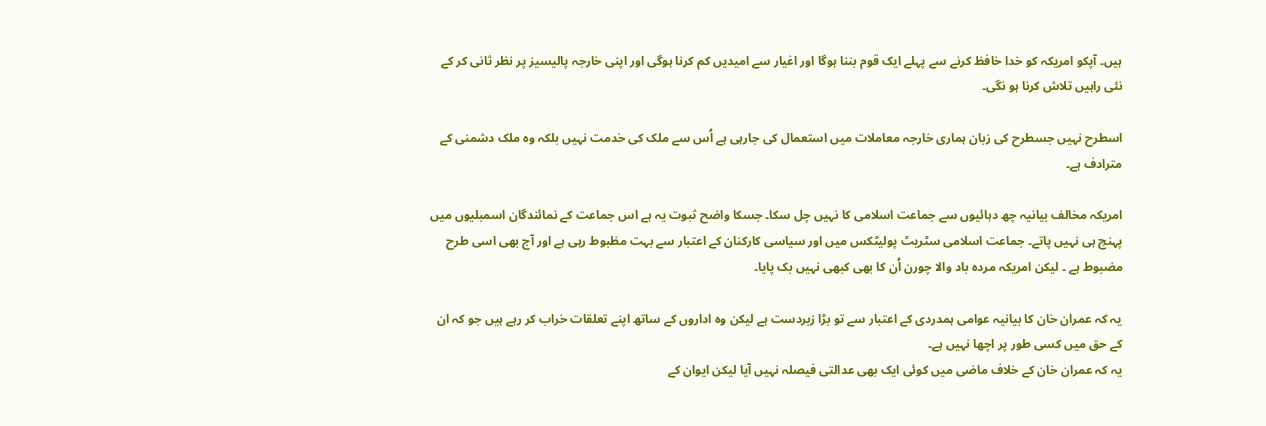ہیں۔ آپکو امریکہ کو خدا خافظ کرنے سے پہلے ایک قوم بننا ہوگا اور اغیار سے امیدیں کم کرنا ہوگی اور اپنی خارجہ پالیسیز پر نظر ثانی کر کے نئی راہیں تلاش کرنا ہو نگی۔

اسطرح نہیں جسطرح کی زبان ہماری خارجہ معاملات میں استعمال کی جارہی ہے اُس سے ملک کی خدمت نہیں بلکہ وہ ملک دشمنی کے مترادف ہے۔

امریکہ مخالف بیانیہ چھ دہائیوں سے جماعت اسلامی کا نہیں چل سکا۔ جسکا واضح ثبوت یہ ہے اس جماعت کے نمائندگان اسمبلیوں میں پہنچ ہی نہیں پاتے۔ جماعت اسلامی سٹریٹ پولیٹکس میں اور سیاسی کارکنان کے اعتبار سے بہت مظبوط رہی ہے اور آج بھی اسی طرح مضبوط ہے ۔ لیکن امریکہ مردہ باد والا چورن اُن کا بھی کبھی نہیں بک پایا۔

یہ کہ عمران خان کا بیانیہ عوامی ہمدردی کے اعتبار سے تو بڑا زبردست ہے لیکن وہ اداروں کے ساتھ اپنے تعلقات خراب کر رہے ہیں جو کہ ان کے حق میں کسی طور پر اچھا نہیں ہے۔
یہ کہ عمران خان کے خلاف ماضی میں کوئی ایک بھی عدالتی فیصلہ نہیں آیا لیکن ایوان کے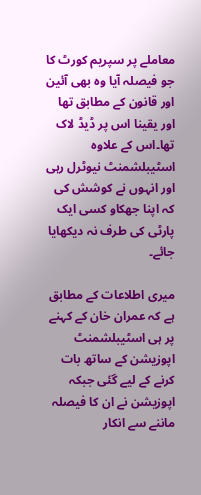معاملے پر سپریم کورٹ کا جو فیصلہ آیا وہ بھی آئین اور قانون کے مطابق تھا اور یقینا اس پر ڈیڈ لاک تھا۔اس کے علاوہ اسٹیبلشمنٹ نیوٹرل رہی اور انہوں نے کوشش کی کہ اپنا جھکاو کسی ایک پارٹی کی طرف نہ دیکھایا جائے۔

میری اطلاعات کے مطابق ہے کہ عمران خان کے کہنے پر ہی اسٹیبلشمنٹ اپوزیشن کے ساتھ بات کرنے کے لیے گئی جبکہ اپوزیشن نے ان کا فیصلہ ماننے سے انکار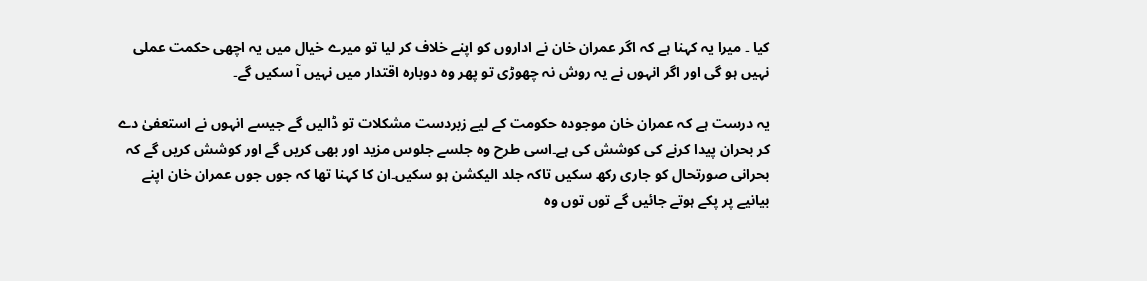کیا ۔ میرا یہ کہنا ہے کہ اگر عمران خان نے اداروں کو اپنے خلاف کر لیا تو میرے خیال میں یہ اچھی حکمت عملی نہیں ہو گی اور اگر انہوں نے یہ روش نہ چھوڑی تو پھر وہ دوبارہ اقتدار میں نہیں آ سکیں گے۔

یہ درست ہے کہ عمران خان موجودہ حکومت کے لیے زبردست مشکلات تو ڈالیں گے جیسے انہوں نے استعفیٰ دے کر بحران پیدا کرنے کی کوشش کی ہے۔اسی طرح وہ جلسے جلوس مزید اور بھی کریں گے اور کوشش کریں گے کہ بحرانی صورتحال کو جاری رکھ سکیں تاکہ جلد الیکشن ہو سکیں۔ان کا کہنا تھا کہ جوں جوں عمران خان اپنے بیانیے پر پکے ہوتے جائیں گے توں توں وہ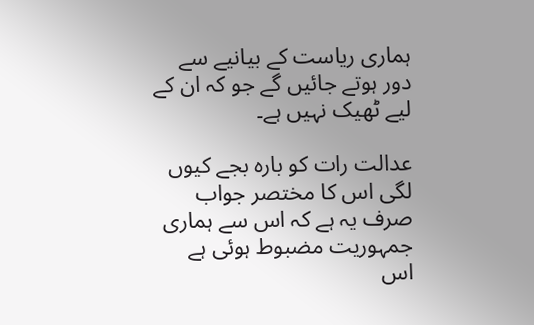ہماری ریاست کے بیانیے سے دور ہوتے جائیں گے جو کہ ان کے لیے ٹھیک نہیں ہے۔

عدالت رات کو بارہ بجے کیوں لگی اس کا مختصر جواب صرف یہ ہے کہ اس سے ہماری جمہوریت مضبوط ہوئی ہے اس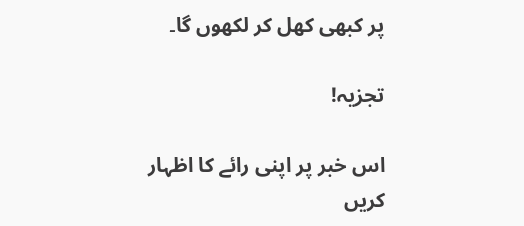پر کبھی کھل کر لکھوں گا۔

تجزیہ!

اس خبر پر اپنی رائے کا اظہار کریں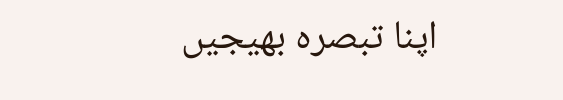اپنا تبصرہ بھیجیں